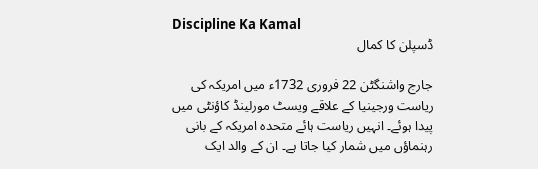Discipline Ka Kamal
ڈسپلن کا کمال

جارج واشنگٹن 22 فروری 1732ء میں امریکہ کی ریاست ورجینیا کے علاقے ویسٹ مورلینڈ کاؤنٹی میں پیدا ہوئے۔ انہیں ریاست ہائے متحدہ امریکہ کے بانی رہنماؤں میں شمار کیا جاتا ہے۔ ان کے والد ایک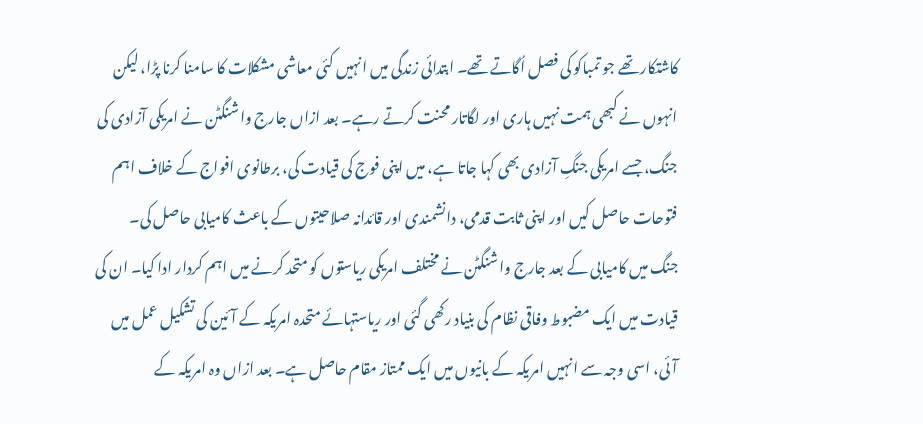کاشتکار تھے جو تمباکو کی فصل اُگاتے تھے۔ ابتدائی زندگی میں انہیں کئی معاشی مشکلات کا سامنا کرنا پڑا، لیکن انہوں نے کبھی ہمت نہیں ہاری اور لگاتار محنت کرتے رہے۔ بعد ازاں جارج واشنگٹن نے امریکی آزادی کی جنگ، جسے امریکی جنگِ آزادی بھی کہا جاتا ہے، میں اپنی فوج کی قیادت کی، برطانوی افواج کے خلاف اہم فتوحات حاصل کیں اور اپنی ثابت قدمی، دانشمندی اور قائدانہ صلاحیتوں کے باعث کامیابی حاصل کی۔
جنگ میں کامیابی کے بعد جارج واشنگٹن نے مختلف امریکی ریاستوں کو متحد کرنے میں اہم کردار ادا کیا۔ ان کی قیادت میں ایک مضبوط وفاقی نظام کی بنیاد رکھی گئی اور ریاستہائے متحدہ امریکہ کے آئین کی تشکیل عمل میں آئی، اسی وجہ سے انہیں امریکہ کے بانیوں میں ایک ممتاز مقام حاصل ہے۔ بعد ازاں وہ امریکہ کے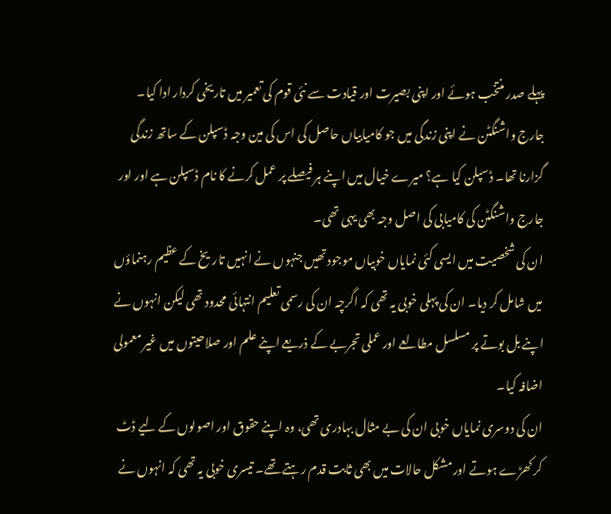پہلے صدر منتخب ہوئے اور اپنی بصیرت اور قیادت سے نئی قوم کی تعمیر میں تاریخی کردار ادا کیا۔
جارج واشنگٹن نے اپنی زندگی میں جو کامیابیاں حاصل کی اس کی مین وجہ ڈسپلن کے ساتھ زندگی گزارنا تھا۔ ڈسپلن کیا ہے؟ میرے خیال میں اپنے ہر فیصلے پر عمل کرنے کا نام ڈسپلن ہے اور اور جارج واشنگٹن کی کامیابی کی اصل وجہ بھی یہی تھی۔
ان کی شخصیت میں ایسی کئی نمایاں خوبیاں موجود تھیں جنہوں نے انہیں تاریخ کے عظیم رہنماؤں میں شامل کر دیا۔ ان کی پہلی خوبی یہ تھی کہ اگرچہ ان کی رسمی تعلیم انتہائی محدود تھی لیکن انہوں نے اپنے بل بوتے پر مسلسل مطالعے اور عملی تجربے کے ذریعے اپنے علم اور صلاحیتوں میں غیر معمولی اضافہ کیا۔
ان کی دوسری نمایاں خوبی ان کی بے مثال بہادری تھی، وہ اپنے حقوق اور اصولوں کے لیے ڈٹ کر کھڑے ہوتے اور مشکل حالات میں بھی ثابت قدم رہتے تھے۔ تیسری خوبی یہ تھی کہ انہوں نے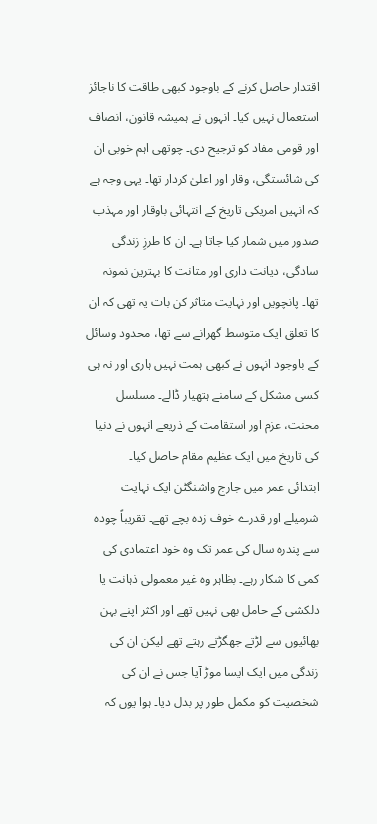اقتدار حاصل کرنے کے باوجود کبھی طاقت کا ناجائز استعمال نہیں کیا۔ انہوں نے ہمیشہ قانون، انصاف اور قومی مفاد کو ترجیح دی۔ چوتھی اہم خوبی ان کی شائستگی، وقار اور اعلیٰ کردار تھا۔ یہی وجہ ہے کہ انہیں امریکی تاریخ کے انتہائی باوقار اور مہذب صدور میں شمار کیا جاتا ہے۔ ان کا طرزِ زندگی سادگی، دیانت داری اور متانت کا بہترین نمونہ تھا۔ پانچویں اور نہایت متاثر کن بات یہ تھی کہ ان کا تعلق ایک متوسط گھرانے سے تھا، محدود وسائل کے باوجود انہوں نے کبھی ہمت نہیں ہاری اور نہ ہی کسی مشکل کے سامنے ہتھیار ڈالے۔ مسلسل محنت، عزم اور استقامت کے ذریعے انہوں نے دنیا کی تاریخ میں ایک عظیم مقام حاصل کیا۔
ابتدائی عمر میں جارج واشنگٹن ایک نہایت شرمیلے اور قدرے خوف زدہ بچے تھے۔ تقریباً چودہ سے پندرہ سال کی عمر تک وہ خود اعتمادی کی کمی کا شکار رہے۔ بظاہر وہ غیر معمولی ذہانت یا دلکشی کے حامل بھی نہیں تھے اور اکثر اپنے بہن بھائیوں سے لڑتے جھگڑتے رہتے تھے لیکن ان کی زندگی میں ایک ایسا موڑ آیا جس نے ان کی شخصیت کو مکمل طور پر بدل دیا۔ ہوا یوں کہ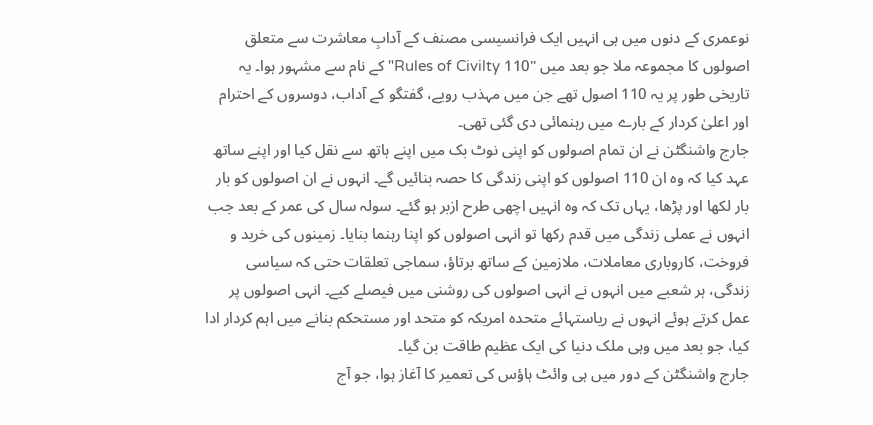نوعمری کے دنوں میں ہی انہیں ایک فرانسیسی مصنف کے آدابِ معاشرت سے متعلق اصولوں کا مجموعہ ملا جو بعد میں "110 Rules of Civilty" کے نام سے مشہور ہوا۔ یہ تاریخی طور پر یہ 110 اصول تھے جن میں مہذب رویے، گفتگو کے آداب، دوسروں کے احترام اور اعلیٰ کردار کے بارے میں رہنمائی دی گئی تھی۔
جارج واشنگٹن نے ان تمام اصولوں کو اپنی نوٹ بک میں اپنے ہاتھ سے نقل کیا اور اپنے ساتھ عہد کیا کہ وہ ان 110 اصولوں کو اپنی زندگی کا حصہ بنائیں گے۔ انہوں نے ان اصولوں کو بار بار لکھا اور پڑھا، یہاں تک کہ وہ انہیں اچھی طرح ازبر ہو گئے۔ سولہ سال کی عمر کے بعد جب انہوں نے عملی زندگی میں قدم رکھا تو انہی اصولوں کو اپنا رہنما بنایا۔ زمینوں کی خرید و فروخت، کاروباری معاملات، ملازمین کے ساتھ برتاؤ، سماجی تعلقات حتی کہ سیاسی زندگی، ہر شعبے میں انہوں نے انہی اصولوں کی روشنی میں فیصلے کیے۔ انہی اصولوں پر عمل کرتے ہوئے انہوں نے ریاستہائے متحدہ امریکہ کو متحد اور مستحکم بنانے میں اہم کردار ادا کیا، جو بعد میں وہی ملک دنیا کی ایک عظیم طاقت بن گیا۔
جارج واشنگٹن کے دور میں ہی وائٹ ہاؤس کی تعمیر کا آغاز ہوا، جو آج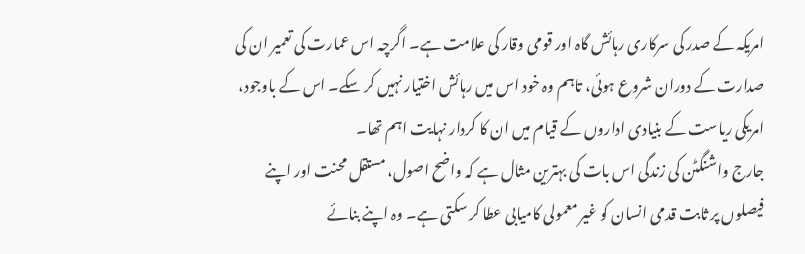امریکہ کے صدر کی سرکاری رہائش گاہ اور قومی وقار کی علامت ہے۔ اگرچہ اس عمارت کی تعمیر ان کی صدارت کے دوران شروع ہوئی، تاہم وہ خود اس میں رہائش اختیار نہیں کر سکے۔ اس کے باوجود، امریکی ریاست کے بنیادی اداروں کے قیام میں ان کا کردار نہایت اہم تھا۔
جارج واشنگٹن کی زندگی اس بات کی بہترین مثال ہے کہ واضح اصول، مستقل محنت اور اپنے فیصلوں پر ثابت قدمی انسان کو غیر معمولی کامیابی عطا کر سکتی ہے۔ وہ اپنے بنائے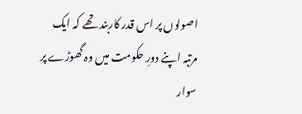اصولوں پر اس قدر کاربند تھے کہ ایک مرتبہ اپنے دورِ حکومت میں وہ گھوڑے پر سوار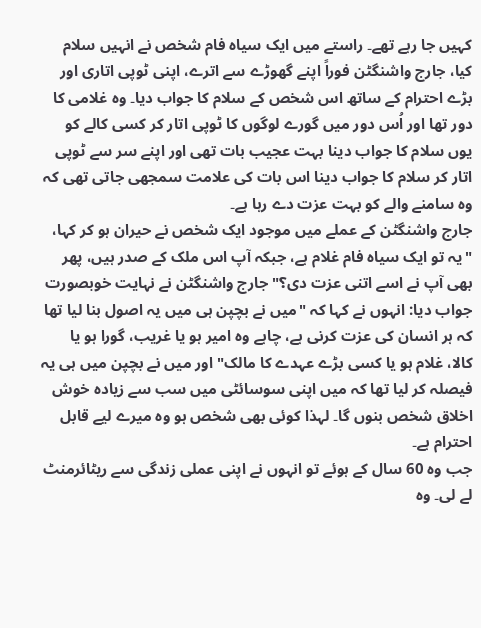کہیں جا رہے تھے۔ راستے میں ایک سیاہ فام شخص نے انہیں سلام کیا، جارج واشنگٹن فوراً اپنے گھوڑے سے اترے، اپنی ٹوپی اتاری اور بڑے احترام کے ساتھ اس شخص کے سلام کا جواب دیا۔ وہ غلامی کا دور تھا اور اُس دور میں گورے لوگوں کا ٹوپی اتار کر کسی کالے کو یوں سلام کا جواب دینا بہت عجیب بات تھی اور اپنے سر سے ٹوپی اتار کر سلام کا جواب دینا اس بات کی علامت سمجھی جاتی تھی کہ وہ سامنے والے کو بہت عزت دے رہا ہے۔
جارج واشنگٹن کے عملے میں موجود ایک شخص نے حیران ہو کر کہا، "یہ تو ایک سیاہ فام غلام ہے، جبکہ آپ اس ملک کے صدر ہیں، پھر بھی آپ نے اسے اتنی عزت دی؟" جارج واشنگٹن نے نہایت خوبصورت جواب دیا: انہوں نے کہا کہ "میں نے بچپن ہی میں یہ اصول بنا لیا تھا کہ ہر انسان کی عزت کرنی ہے، چاہے وہ امیر ہو یا غریب، گورا ہو یا کالا، غلام ہو یا کسی بڑے عہدے کا مالک" اور میں نے بچپن میں ہی یہ فیصلہ کر لیا تھا کہ میں اپنی سوسائٹی میں سب سے زیادہ خوش اخلاق شخص بنوں گا۔ لہذا کوئی بھی شخص ہو وہ میرے لیے قابل احترام ہے۔
جب وہ 60 سال کے ہوئے تو انہوں نے اپنی عملی زندگی سے ریٹائرمنٹ لے لی۔ وہ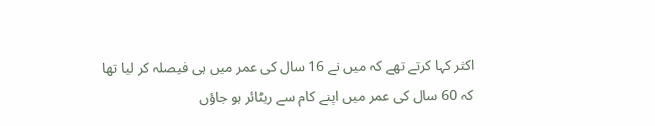اکثر کہا کرتے تھے کہ میں نے 16 سال کی عمر میں ہی فیصلہ کر لیا تھا کہ 60 سال کی عمر میں اپنے کام سے ریٹائر ہو جاؤں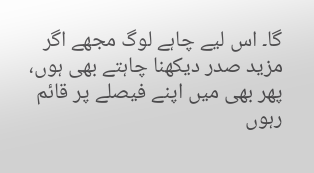گا۔ اس لیے چاہے لوگ مجھے اگر مزید صدر دیکھنا چاہتے بھی ہوں، پھر بھی میں اپنے فیصلے پر قائم رہوں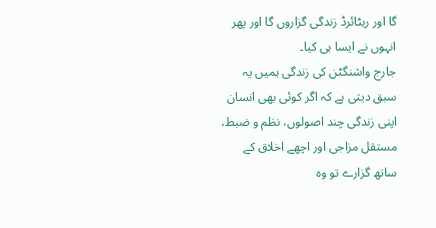گا اور ریٹائرڈ زندگی گزاروں گا اور پھر انہوں نے ایسا ہی کیا۔
جارج واشنگٹن کی زندگی ہمیں یہ سبق دیتی ہے کہ اگر کوئی بھی انسان اپنی زندگی چند اصولوں، نظم و ضبط، مستقل مزاجی اور اچھے اخلاق کے ساتھ گزارے تو وہ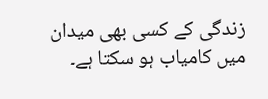زندگی کے کسی بھی میدان میں کامیاب ہو سکتا ہے۔